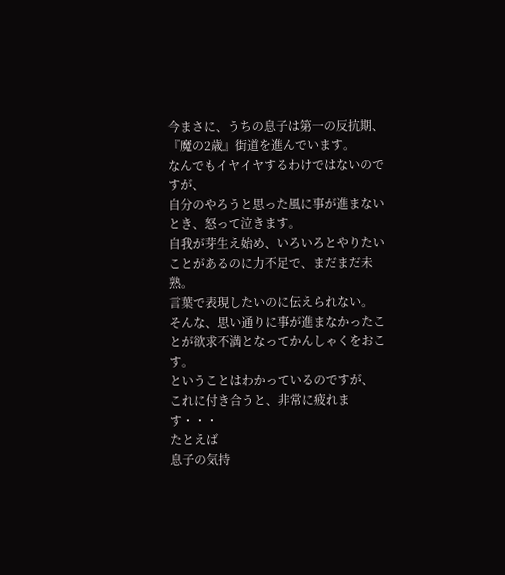今まさに、うちの息子は第一の反抗期、『魔の2歳』街道を進んでいます。
なんでもイヤイヤするわけではないのですが、
自分のやろうと思った風に事が進まないとき、怒って泣きます。
自我が芽生え始め、いろいろとやりたいことがあるのに力不足で、まだまだ未熟。
言葉で表現したいのに伝えられない。
そんな、思い通りに事が進まなかったことが欲求不満となってかんしゃくをおこす。
ということはわかっているのですが、
これに付き合うと、非常に疲れます・・・
たとえば
息子の気持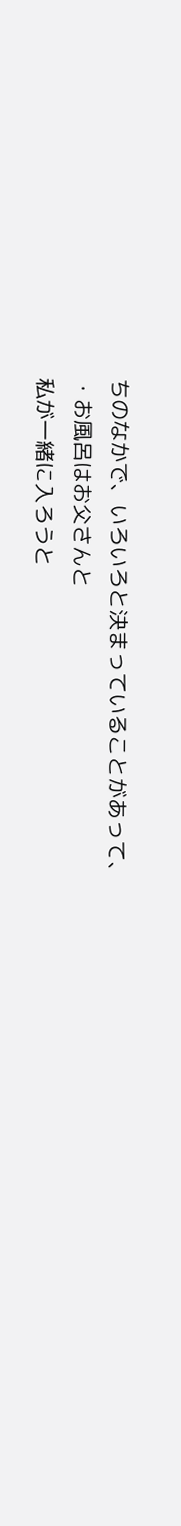ちのなかで、いろいろと決まっていることがあって、
・お風呂はお父さんと
私が一緒に入ろうと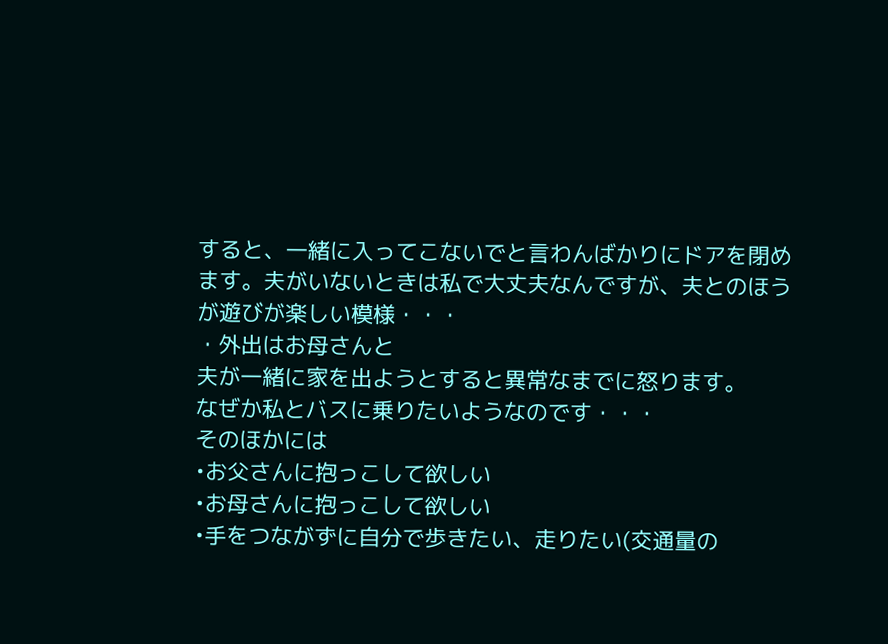すると、一緒に入ってこないでと言わんばかりにドアを閉めます。夫がいないときは私で大丈夫なんですが、夫とのほうが遊びが楽しい模様・・・
・外出はお母さんと
夫が一緒に家を出ようとすると異常なまでに怒ります。
なぜか私とバスに乗りたいようなのです・・・
そのほかには
•お父さんに抱っこして欲しい
•お母さんに抱っこして欲しい
•手をつながずに自分で歩きたい、走りたい(交通量の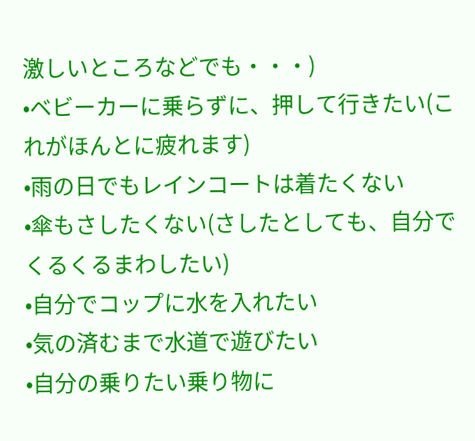激しいところなどでも・・・)
•ベビーカーに乗らずに、押して行きたい(これがほんとに疲れます)
•雨の日でもレインコートは着たくない
•傘もさしたくない(さしたとしても、自分でくるくるまわしたい)
•自分でコップに水を入れたい
•気の済むまで水道で遊びたい
•自分の乗りたい乗り物に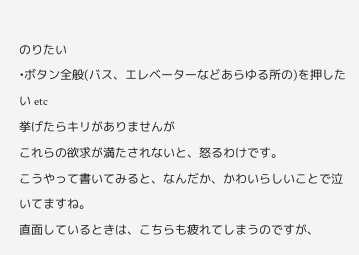のりたい
•ボタン全般(バス、エレベーターなどあらゆる所の)を押したい etc
挙げたらキリがありませんが
これらの欲求が満たされないと、怒るわけです。
こうやって書いてみると、なんだか、かわいらしいことで泣いてますね。
直面しているときは、こちらも疲れてしまうのですが、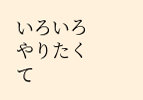いろいろやりたくて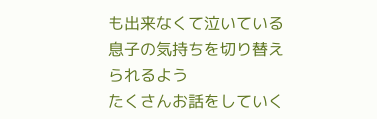も出来なくて泣いている息子の気持ちを切り替えられるよう
たくさんお話をしていく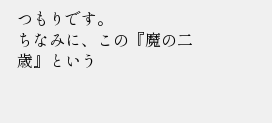つもりです。
ちなみに、この『魔の二歳』という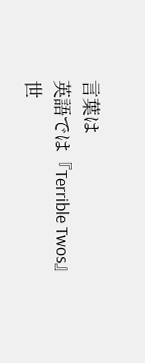言葉は
英語では『Terrible Twos』
世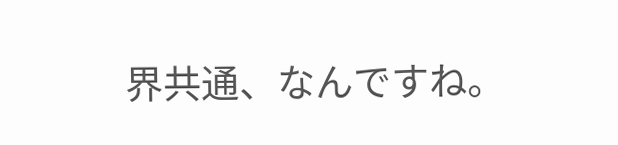界共通、なんですね。